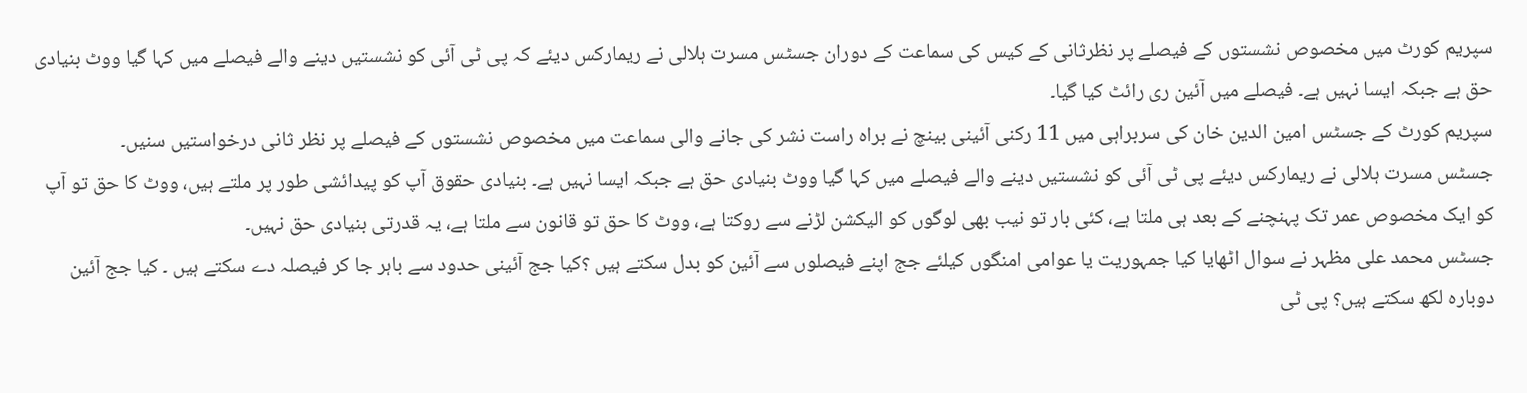سپریم کورٹ میں مخصوص نشستوں کے فیصلے پر نظرثانی کے کیس کی سماعت کے دوران جسٹس مسرت ہلالی نے ریمارکس دیئے کہ پی ٹی آئی کو نشستیں دینے والے فیصلے میں کہا گیا ووٹ بنیادی حق ہے جبکہ ایسا نہیں ہے۔ فیصلے میں آئین ری رائٹ کیا گیا۔
سپریم کورٹ کے جسٹس امین الدین خان کی سربراہی میں 11 رکنی آئینی بینچ نے براہ راست نشر کی جانے والی سماعت میں مخصوص نشستوں کے فیصلے پر نظر ثانی درخواستیں سنیں۔
جسٹس مسرت ہلالی نے ریمارکس دیئے پی ٹی آئی کو نشستیں دینے والے فیصلے میں کہا گیا ووٹ بنیادی حق ہے جبکہ ایسا نہیں ہے۔ بنیادی حقوق آپ کو پیدائشی طور پر ملتے ہیں، ووٹ کا حق تو آپ کو ایک مخصوص عمر تک پہنچنے کے بعد ہی ملتا ہے، کئی بار تو نیب بھی لوگوں کو الیکشن لڑنے سے روکتا ہے، ووٹ کا حق تو قانون سے ملتا ہے، یہ قدرتی بنیادی حق نہیں۔
جسٹس محمد علی مظہر نے سوال اٹھایا کیا جمہوریت یا عوامی امنگوں کیلئے جج اپنے فیصلوں سے آئین کو بدل سکتے ہیں ؟کیا جج آئینی حدود سے باہر جا کر فیصلہ دے سکتے ہیں ۔ کیا جج آئین دوبارہ لکھ سکتے ہیں؟ پی ٹی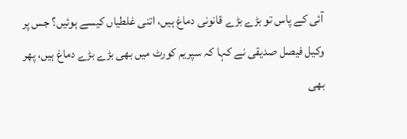آئی کے پاس تو بڑے بڑے قانونی دماغ ہیں، اتنی غلطیاں کیسے ہوئیں؟ جس پر وکیل فیصل صدیقی نے کہا کہ سپریم کورٹ میں بھی بڑے بڑے دماغ ہیں، پھر بھی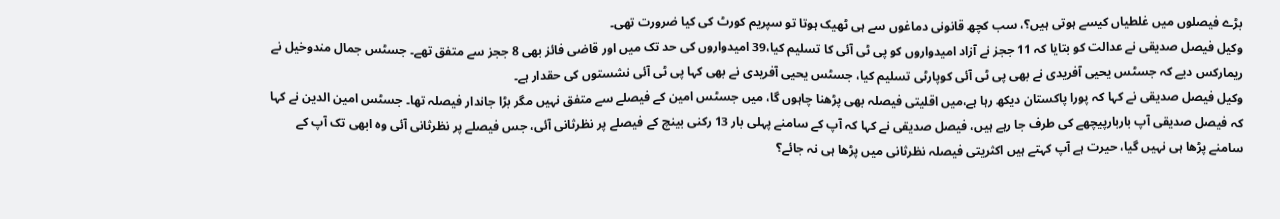بڑے فیصلوں میں غلطیاں کیسے ہوتی ہیں؟، سب کچھ قانونی دماغوں سے ہی ٹھیک ہوتا تو سپریم کورٹ کی کیا ضرورت تھی۔
وکیل فیصل صدیقی نے عدالت کو بتایا کہ 11 ججز نے آزاد امیدواروں کو پی ٹی آئی کا تسلیم کیا،39 امیدواروں کی حد تک میں اور قاضی فائز بھی 8 ججز سے متفق تھے۔ جسٹس جمال مندوخیل نے ریمارکس دیے کہ جسٹس یحیی آفریدی نے بھی پی ٹی آئی کوپارٹی تسلیم کیا، جسٹس یحیی آفریدی نے بھی کہا پی ٹی آئی نشستوں کی حقدار ہے۔
وکیل فیصل صدیقی نے کہا کہ پورا پاکستان دیکھ رہا ہے،میں اقلیتی فیصلہ بھی پڑھنا چاہوں گا، میں جسٹس امین کے فیصلے سے متفق نہیں مگر بڑا جاندار فیصلہ تھا۔ جسٹس امین الدین نے کہا کہ فیصل صدیقی آپ باربارپیچھے کی طرف جا رہے ہیں، فیصل صدیقی نے کہا کہ آپ کے سامنے پہلی بار 13 رکنی بینچ کے فیصلے پر نظرثانی آئی، جس فیصلے پر نظرثانی آئی وہ ابھی تک آپ کے سامنے پڑھا ہی نہیں گیا، حیرت ہے آپ کہتے ہیں اکثریتی فیصلہ نظرثانی میں پڑھا ہی نہ جائے؟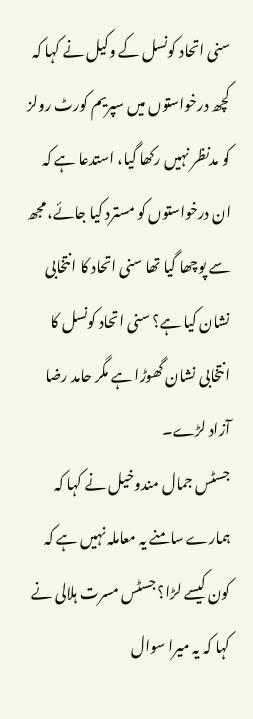سنی اتحاد کونسل کے وکیل نے کہا کہ کچھ درخواستوں میں سپریم کورٹ رولز کو مدنظر نہیں رکھا گیا، استدعا ہے کہ ان درخواستوں کو مسترد کیا جائے، مجھ سے پوچھا گیا تھا سنی اتحاد کا انتخابی نشان کیا ہے؟ سنی اتحاد کونسل کا انتخابی نشان گھوڑا ہے مگر حامد رضا آزاد لڑے۔
جسٹس جمال مندوخیل نے کہا کہ ہمارے سامنے یہ معاملہ نہیں ہے کہ کون کیسے لڑا؟ جسٹس مسرت ہلالی نے کہا کہ یہ میرا سوال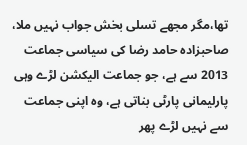تھا،مگر مجھے تسلی بخش جواب نہیں ملا، صاحبزادہ حامد رضا کی سیاسی جماعت 2013 سے ہے، جو جماعت الیکشن لڑے وہی پارلیمانی پارٹی بناتی ہے، وہ اپنی جماعت سے نہیں لڑے پھر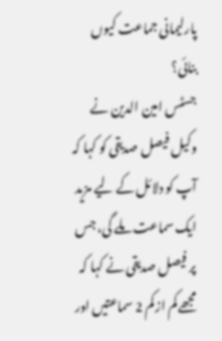پارلیمانی جماعت کیوں بنائی؟
جسٹس امین الدین نے وکیل فیصل صدیقی کو کہا کہ آپ کو دلائل کے لیے مزید ایک سماعت ملے گی، جس پر فیصل صدیقی نے کہا کہ مجھے کم ازکم 2 سماعتیں اور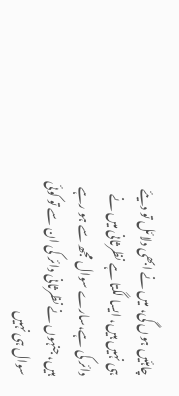چاہئیں ہوں گی، میں نے ابھی دلائل تو دیئے ہی نہیں ہیں، ایسا لگتا ہے نظرثانی میں نے دائر کی ہے،سارے سوال مجھ سے ہو رہے ہیں، جنہوں نے نظرثانی دائر کی ان سے تو کوئی سوال ہی نہیں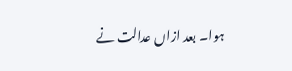ہوا۔ بعد ازاں عدالت نے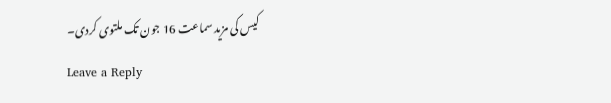کیس کی مزید سماعت 16 جون تک ملتوی کردی۔
Leave a Reply